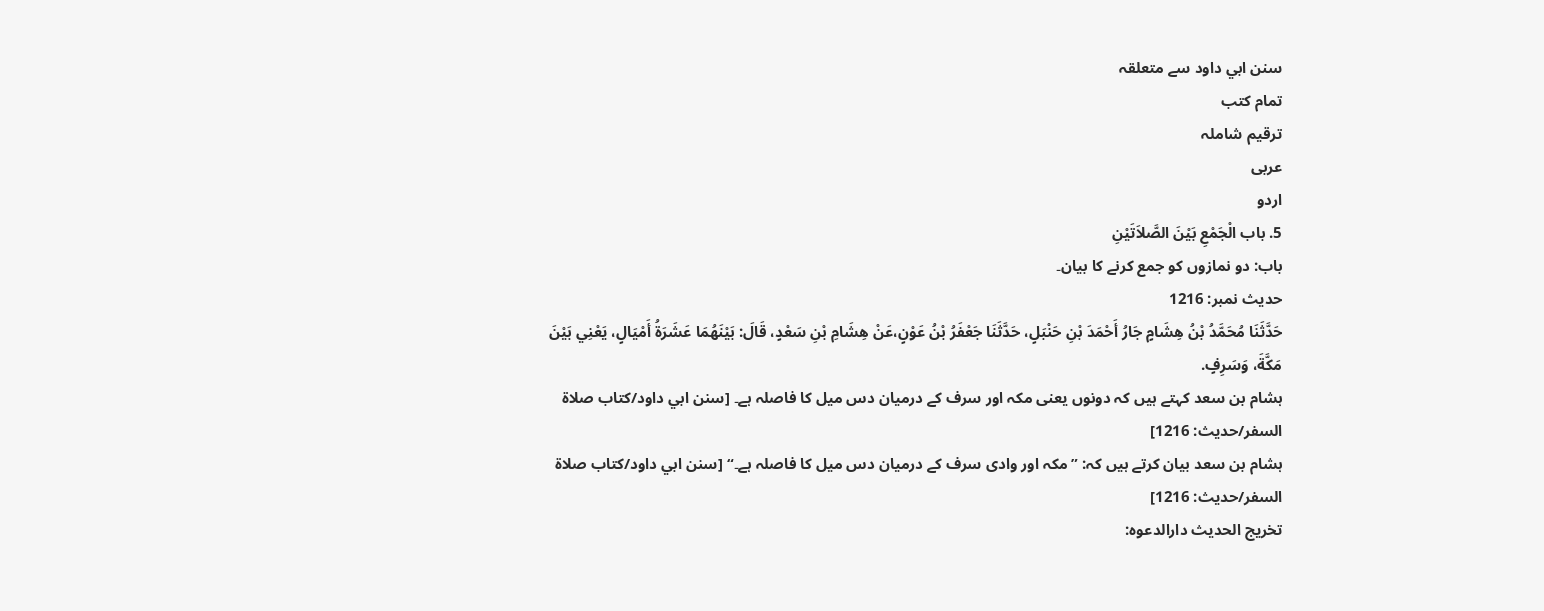سنن ابي داود سے متعلقہ
تمام کتب
ترقیم شاملہ
عربی
اردو
5. باب الْجَمْعِ بَيْنَ الصَّلاَتَيْنِ
باب: دو نمازوں کو جمع کرنے کا بیان۔
حدیث نمبر: 1216
حَدَّثَنَا مُحَمَّدُ بْنُ هِشَامٍ جَارُ أَحْمَدَ بْنِ حَنْبَلٍ، حَدَّثَنَا جَعْفَرُ بْنُ عَوْنٍ،عَنْ هِشَامِ بْنِ سَعْدٍ، قَالَ: بَيْنَهُمَا عَشَرَةُ أَمْيَالٍ، يَعْنِي بَيْنَ مَكَّةَ، وَسَرِفٍ.
ہشام بن سعد کہتے ہیں کہ دونوں یعنی مکہ اور سرف کے درمیان دس میل کا فاصلہ ہے۔ [سنن ابي داود/كتاب صلاة السفر/حدیث: 1216]
ہشام بن سعد بیان کرتے ہیں کہ: ”مکہ اور وادی سرف کے درمیان دس میل کا فاصلہ ہے۔“ [سنن ابي داود/كتاب صلاة السفر/حدیث: 1216]
تخریج الحدیث دارالدعوہ: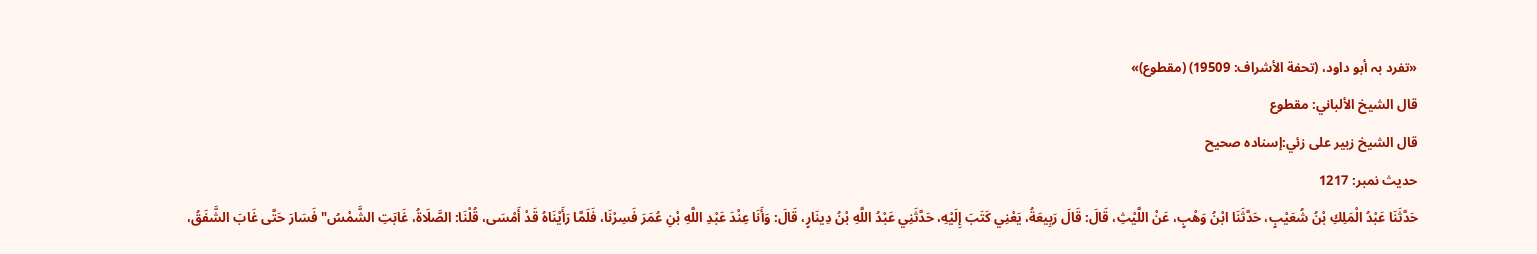«تفرد بہ أبو داود، (تحفة الأشراف: 19509) (مقطوع)»
قال الشيخ الألباني: مقطوع
قال الشيخ زبير على زئي:إسناده صحيح
حدیث نمبر: 1217
حَدَّثَنَا عَبْدُ الْمَلِكِ بْنُ شُعَيْبٍ، حَدَّثَنَا ابْنُ وَهْبٍ، عَنْ اللَّيْثِ، قَالَ: قَالَ رَبِيعَةُ، يَعْنِي كَتَبَ إِلَيْهِ، حَدَّثَنِي عَبْدُ اللَّهِ بْنُ دِينَارٍ، قَالَ: وَأَنَا عِنْدَ عَبْدِ اللَّهِ بْنِ عُمَرَ فَسِرْنَا، فَلَمَّا رَأَيْنَاهُ قَدْ أَمْسَى، قُلْنَا: الصَّلَاةُ، غَابَتِ الشَّمْسُ" فَسَارَ حَتَّى غَابَ الشَّفَقُ،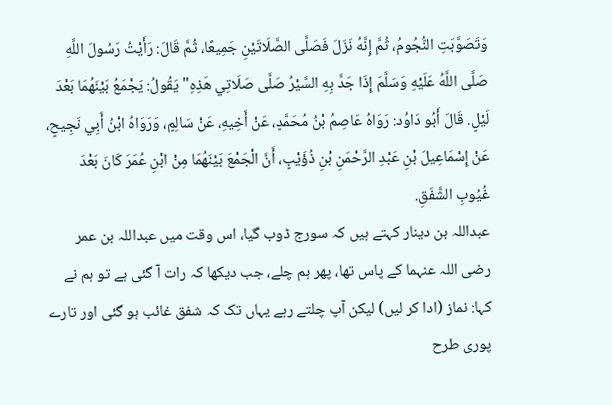وَتَصَوَّبَتِ النُّجُومُ، ثُمَّ إِنَّهُ نَزَلَ فَصَلَّى الصَّلَاتَيْنِ جَمِيعًا، ثُمَّ قَالَ: رَأَيْتُ رَسُولَ اللَّهِ صَلَّى اللَّهُ عَلَيْهِ وَسَلَّمَ إِذَا جَدَّ بِهِ السَّيْرُ صَلَّى صَلَاتِي هَذِهِ" يَقُولُ: يَجْمَعُ بَيْنَهُمَا بَعْدَ لَيْلٍ. قَالَ أَبُو دَاوُد: رَوَاهُ عَاصِمُ بْنُ مُحَمَّدٍ، عَنْ أَخِيهِ، عَنْ سَالِمٍ، وَرَوَاهُ ابْنُ أَبِي نَجِيحٍ، عَنْ إِسْمَاعِيلَ بْنِ عَبْدِ الرَّحْمَنِ بْنِ ذُؤَيْبٍ، أَنَّ الْجَمْعَ بَيْنَهُمَا مِنْ ابْنِ عُمَرَ كَانَ بَعْدَ غُيُوبِ الشَّفَقِ.
عبداللہ بن دینار کہتے ہیں کہ سورج ڈوب گیا، اس وقت میں عبداللہ بن عمر رضی اللہ عنہما کے پاس تھا، پھر ہم چلے، جب دیکھا کہ رات آ گئی ہے تو ہم نے کہا: نماز (ادا کر لیں) لیکن آپ چلتے رہے یہاں تک کہ شفق غائب ہو گئی اور تارے پوری طرح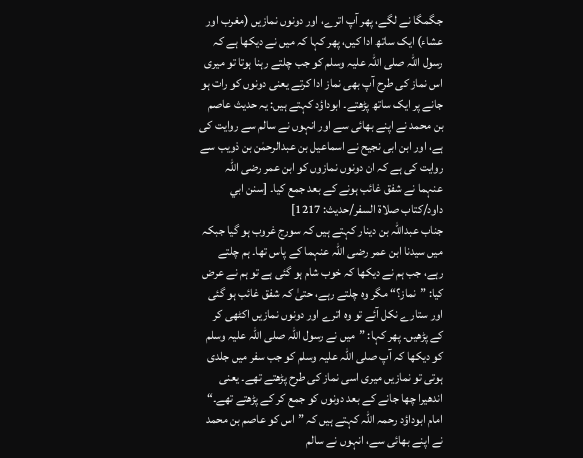جگمگا نے لگے، پھر آپ اترے، اور دونوں نمازیں (مغرب اور عشاء) ایک ساتھ ادا کیں، پھر کہا کہ میں نے دیکھا ہے کہ رسول اللہ صلی اللہ علیہ وسلم کو جب چلتے رہنا ہوتا تو میری اس نماز کی طرح آپ بھی نماز ادا کرتے یعنی دونوں کو رات ہو جانے پر ایک ساتھ پڑھتے۔ ابوداؤد کہتے ہیں: یہ حدیث عاصم بن محمد نے اپنے بھائی سے اور انہوں نے سالم سے روایت کی ہے، اور ابن ابی نجیح نے اسماعیل بن عبدالرحمٰن بن ذویب سے روایت کی ہے کہ ان دونوں نمازوں کو ابن عمر رضی اللہ عنہما نے شفق غائب ہونے کے بعد جمع کیا۔ [سنن ابي داود/كتاب صلاة السفر/حدیث: 1217]
جناب عبداللہ بن دینار کہتے ہیں کہ سورج غروب ہو گیا جبکہ میں سیدنا ابن عمر رضی اللہ عنہما کے پاس تھا۔ ہم چلتے رہے، جب ہم نے دیکھا کہ خوب شام ہو گئی ہے تو ہم نے عرض کیا: ”نماز؟“ مگر وہ چلتے رہے، حتیٰ کہ شفق غائب ہو گئی اور ستارے نکل آئے تو وہ اترے اور دونوں نمازیں اکٹھی کر کے پڑھیں۔ پھر کہا: ”میں نے رسول اللہ صلی اللہ علیہ وسلم کو دیکھا کہ آپ صلی اللہ علیہ وسلم کو جب سفر میں جلدی ہوتی تو نمازیں میری اسی نماز کی طرح پڑھتے تھے۔ یعنی اندھیرا چھا جانے کے بعد دونوں کو جمع کر کے پڑھتے تھے۔“ امام ابوداؤد رحمہ اللہ کہتے ہیں کہ ”اس کو عاصم بن محمد نے اپنے بھائی سے، انہوں نے سالم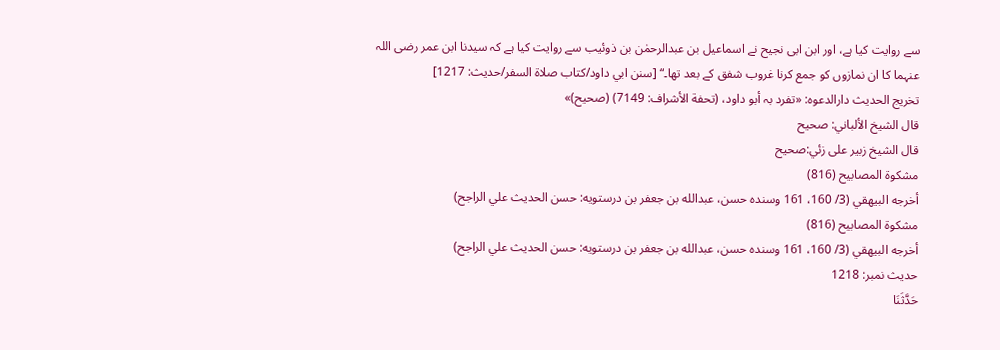سے روایت کیا ہے، اور ابن ابی نجیح نے اسماعیل بن عبدالرحمٰن بن ذوئیب سے روایت کیا ہے کہ سیدنا ابن عمر رضی اللہ عنہما کا ان نمازوں کو جمع کرنا غروب شفق کے بعد تھا۔“ [سنن ابي داود/كتاب صلاة السفر/حدیث: 1217]
تخریج الحدیث دارالدعوہ: «تفرد بہ أبو داود، (تحفة الأشراف: 7149) (صحیح)»
قال الشيخ الألباني: صحيح
قال الشيخ زبير على زئي:صحيح
مشكوة المصابيح (816)
أخرجه البيھقي (3/ 160، 161 وسنده حسن، عبدالله بن جعفر بن درستويه: حسن الحديث علي الراجح)
مشكوة المصابيح (816)
أخرجه البيھقي (3/ 160، 161 وسنده حسن، عبدالله بن جعفر بن درستويه: حسن الحديث علي الراجح)
حدیث نمبر: 1218
حَدَّثَنَا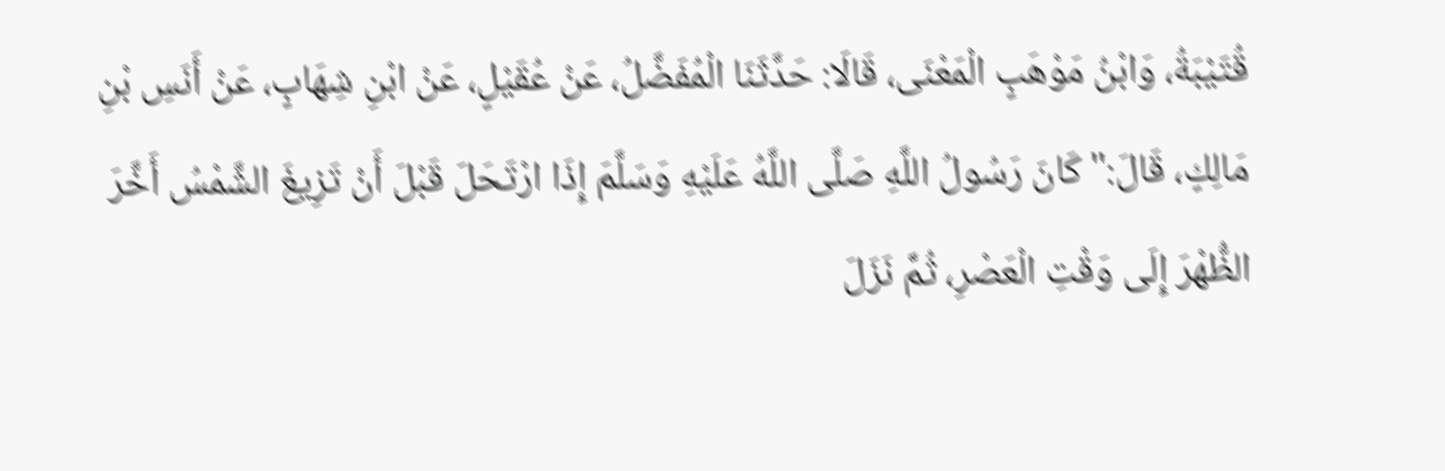قُتَيْبَةُ، وَابْنُ مَوْهَبٍ الْمَعْنَى، قَالَا: حَدَّثَنَا الْمُفَضَّلُ، عَنْ عُقَيْلٍ، عَنْ ابْنِ شِهَابٍ، عَنْ أَنَسِ بْنِ مَالِكٍ، قَالَ:" كَانَ رَسُولُ اللَّهِ صَلَّى اللَّهُ عَلَيْهِ وَسَلَّمَ إِذَا ارْتَحَلَ قَبْلَ أَنْ تَزِيغَ الشَّمْسُ أَخَّرَ الظُّهْرَ إِلَى وَقْتِ الْعَصْرِ، ثُمَّ نَزَلَ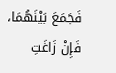فَجَمَعَ بَيْنَهُمَا، فَإِنْ زَاغَتِ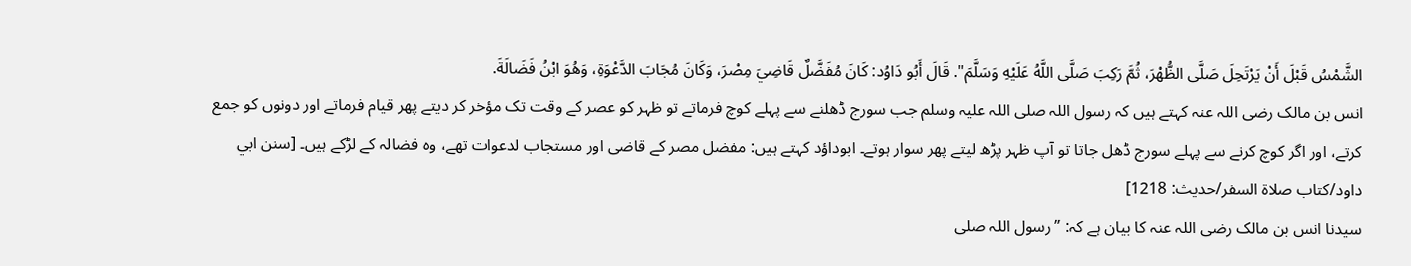الشَّمْسُ قَبْلَ أَنْ يَرْتَحِلَ صَلَّى الظُّهْرَ، ثُمَّ رَكِبَ صَلَّى اللَّهُ عَلَيْهِ وَسَلَّمَ". قَالَ أَبُو دَاوُد: كَانَ مُفَضَّلٌ قَاضِيَ مِصْرَ، وَكَانَ مُجَابَ الدَّعْوَةِ، وَهُوَ ابْنُ فَضَالَةَ.
انس بن مالک رضی اللہ عنہ کہتے ہیں کہ رسول اللہ صلی اللہ علیہ وسلم جب سورج ڈھلنے سے پہلے کوچ فرماتے تو ظہر کو عصر کے وقت تک مؤخر کر دیتے پھر قیام فرماتے اور دونوں کو جمع کرتے، اور اگر کوچ کرنے سے پہلے سورج ڈھل جاتا تو آپ ظہر پڑھ لیتے پھر سوار ہوتے۔ ابوداؤد کہتے ہیں: مفضل مصر کے قاضی اور مستجاب لدعوات تھے، وہ فضالہ کے لڑکے ہیں۔ [سنن ابي داود/كتاب صلاة السفر/حدیث: 1218]
سیدنا انس بن مالک رضی اللہ عنہ کا بیان ہے کہ: ”رسول اللہ صلی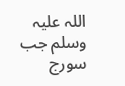اللہ علیہ وسلم جب سورج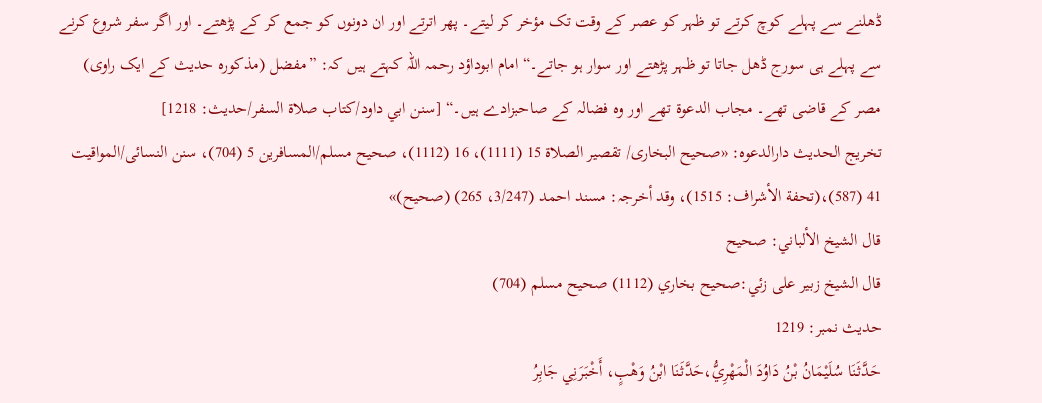ڈھلنے سے پہلے کوچ کرتے تو ظہر کو عصر کے وقت تک مؤخر کر لیتے۔ پھر اترتے اور ان دونوں کو جمع کر کے پڑھتے۔ اور اگر سفر شروع کرنے سے پہلے ہی سورج ڈھل جاتا تو ظہر پڑھتے اور سوار ہو جاتے۔“ امام ابوداؤد رحمہ اللہ کہتے ہیں کہ: ”مفضل (مذکورہ حدیث کے ایک راوی) مصر کے قاضی تھے۔ مجاب الدعوۃ تھے اور وہ فضالہ کے صاحبزادے ہیں۔“ [سنن ابي داود/كتاب صلاة السفر/حدیث: 1218]
تخریج الحدیث دارالدعوہ: «صحیح البخاری/ تقصیر الصلاة 15 (1111)، 16 (1112)، صحیح مسلم/المسافرین 5 (704)، سنن النسائی/المواقیت 41 (587)،(تحفة الأشراف: 1515)، وقد أخرجہ: مسند احمد (3/247، 265) (صحیح)»
قال الشيخ الألباني: صحيح
قال الشيخ زبير على زئي:صحيح بخاري (1112) صحيح مسلم (704)
حدیث نمبر: 1219
حَدَّثَنَا سُلَيْمَانُ بْنُ دَاوُدَ الْمَهْرِيُّ،حَدَّثَنَا ابْنُ وَهْبٍ، أَخْبَرَنِي جَابِرُ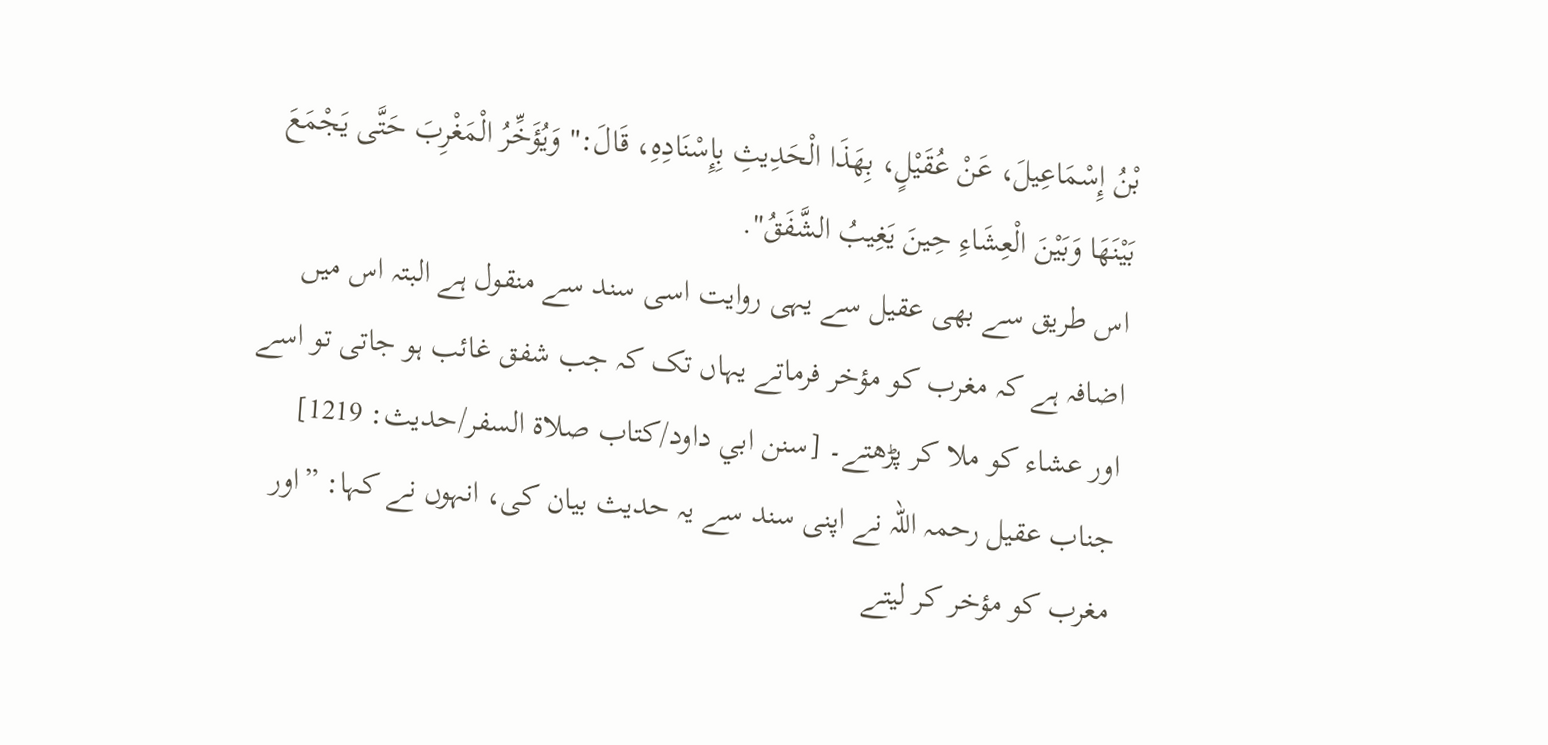بْنُ إِسْمَاعِيلَ، عَنْ عُقَيْلٍ، بِهَذَا الْحَدِيثِ بِإِسْنَادِهِ، قَالَ:" وَيُؤَخِّرُ الْمَغْرِبَ حَتَّى يَجْمَعَ بَيْنَهَا وَبَيْنَ الْعِشَاءِ حِينَ يَغِيبُ الشَّفَقُ".
اس طریق سے بھی عقیل سے یہی روایت اسی سند سے منقول ہے البتہ اس میں اضافہ ہے کہ مغرب کو مؤخر فرماتے یہاں تک کہ جب شفق غائب ہو جاتی تو اسے اور عشاء کو ملا کر پڑھتے۔ [سنن ابي داود/كتاب صلاة السفر/حدیث: 1219]
جناب عقیل رحمہ اللہ نے اپنی سند سے یہ حدیث بیان کی، انہوں نے کہا: ”اور مغرب کو مؤخر کر لیتے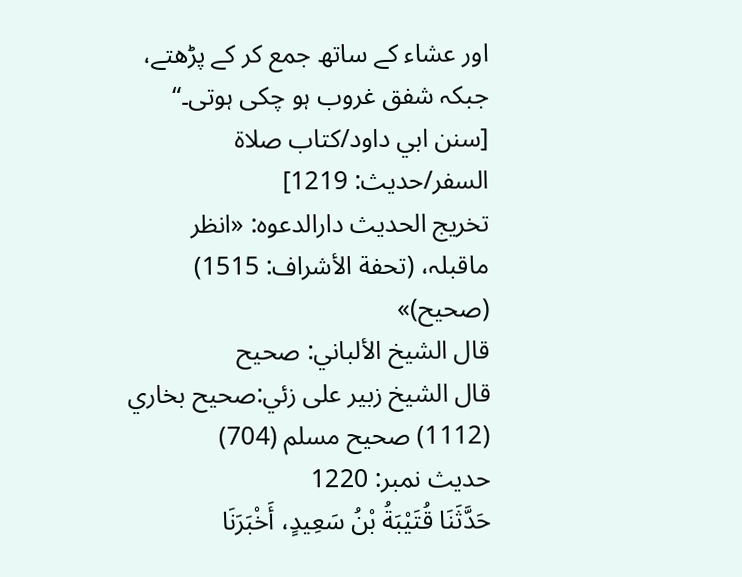اور عشاء کے ساتھ جمع کر کے پڑھتے، جبکہ شفق غروب ہو چکی ہوتی۔“ [سنن ابي داود/كتاب صلاة السفر/حدیث: 1219]
تخریج الحدیث دارالدعوہ: «انظر ماقبلہ، (تحفة الأشراف: 1515) (صحیح)»
قال الشيخ الألباني: صحيح
قال الشيخ زبير على زئي:صحيح بخاري (1112) صحيح مسلم (704)
حدیث نمبر: 1220
حَدَّثَنَا قُتَيْبَةُ بْنُ سَعِيدٍ، أَخْبَرَنَا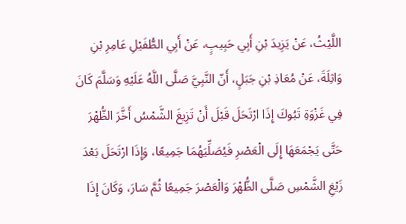اللَّيْثُ، عَنْ يَزِيدَ بْنِ أَبِي حَبِيبٍ، عَنْ أَبِي الطُّفَيْلِ عَامِرِ بْنِ وَاثِلَةَ، عَنْ مُعَاذِ بْنِ جَبَلٍ، أَنّ النَّبِيَّ صَلَّى اللَّهُ عَلَيْهِ وَسَلَّمَ كَانَ فِي غَزْوَةِ تَبُوكَ إِذَا ارْتَحَلَ قَبْلَ أَنْ تَزِيغَ الشَّمْسُ أَخَّرَ الظُّهْرَ حَتَّى يَجْمَعَهَا إِلَى الْعَصْرِ فَيُصَلِّيَهُمَا جَمِيعًا، وَإِذَا ارْتَحَلَ بَعْدَ زَيْغِ الشَّمْسِ صَلَّى الظُّهْرَ وَالْعَصْرَ جَمِيعًا ثُمَّ سَارَ، وَكَانَ إِذَا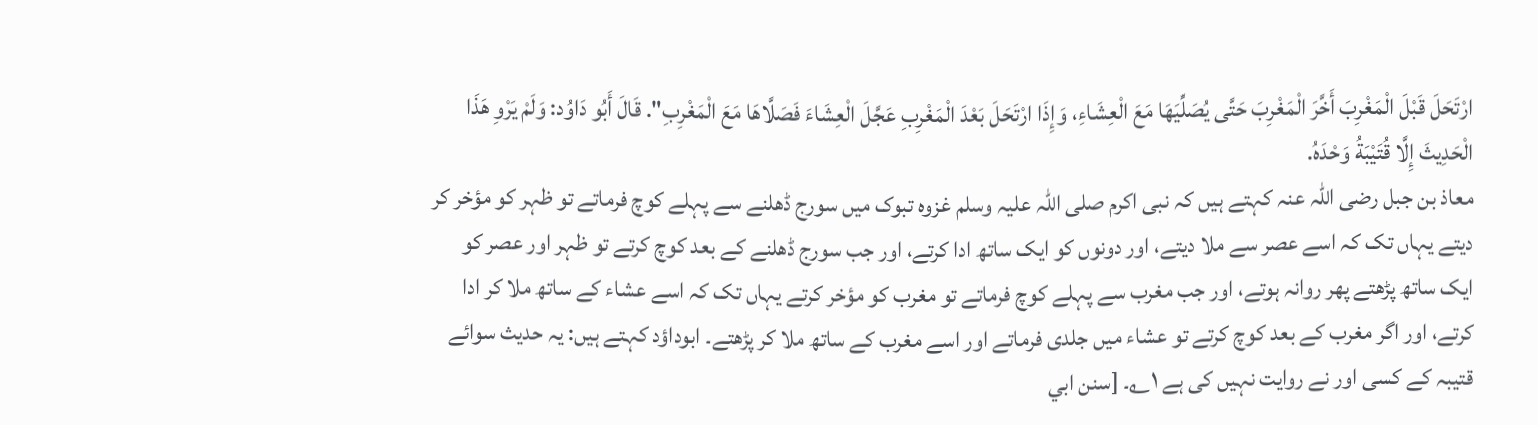ارْتَحَلَ قَبْلَ الْمَغْرِبَ أَخَّرَ الْمَغْرِبَ حَتَّى يُصَلِّيَهَا مَعَ الْعِشَاءِ، وَإِذَا ارْتَحَلَ بَعْدَ الْمَغْرِبِ عَجَّلَ الْعِشَاءَ فَصَلَّاهَا مَعَ الْمَغْرِبِ". قَالَ أَبُو دَاوُد: وَلَمْ يَرْوِ هَذَا الْحَدِيثَ إِلَّا قُتَيْبَةُ وَحْدَهُ.
معاذ بن جبل رضی اللہ عنہ کہتے ہیں کہ نبی اکرم صلی اللہ علیہ وسلم غزوہ تبوک میں سورج ڈھلنے سے پہلے کوچ فرماتے تو ظہر کو مؤخر کر دیتے یہاں تک کہ اسے عصر سے ملا دیتے، اور دونوں کو ایک ساتھ ادا کرتے، اور جب سورج ڈھلنے کے بعد کوچ کرتے تو ظہر اور عصر کو ایک ساتھ پڑھتے پھر روانہ ہوتے، اور جب مغرب سے پہلے کوچ فرماتے تو مغرب کو مؤخر کرتے یہاں تک کہ اسے عشاء کے ساتھ ملا کر ادا کرتے، اور اگر مغرب کے بعد کوچ کرتے تو عشاء میں جلدی فرماتے اور اسے مغرب کے ساتھ ملا کر پڑھتے۔ ابوداؤد کہتے ہیں: یہ حدیث سوائے قتیبہ کے کسی اور نے روایت نہیں کی ہے ۱؎۔ [سنن ابي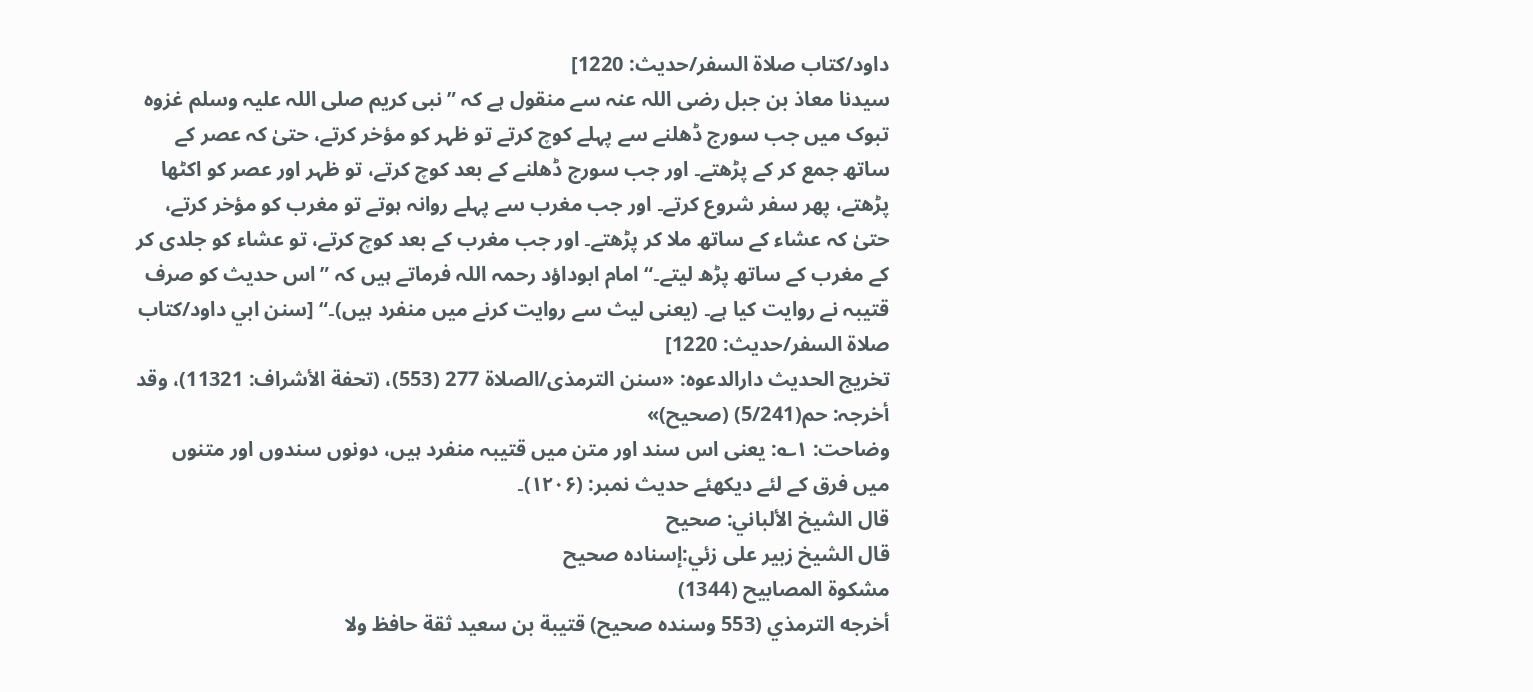داود/كتاب صلاة السفر/حدیث: 1220]
سیدنا معاذ بن جبل رضی اللہ عنہ سے منقول ہے کہ ”نبی کریم صلی اللہ علیہ وسلم غزوہ تبوک میں جب سورج ڈھلنے سے پہلے کوچ کرتے تو ظہر کو مؤخر کرتے، حتیٰ کہ عصر کے ساتھ جمع کر کے پڑھتے۔ اور جب سورج ڈھلنے کے بعد کوچ کرتے، تو ظہر اور عصر کو اکٹھا پڑھتے، پھر سفر شروع کرتے۔ اور جب مغرب سے پہلے روانہ ہوتے تو مغرب کو مؤخر کرتے، حتیٰ کہ عشاء کے ساتھ ملا کر پڑھتے۔ اور جب مغرب کے بعد کوچ کرتے، تو عشاء کو جلدی کر کے مغرب کے ساتھ پڑھ لیتے۔“ امام ابوداؤد رحمہ اللہ فرماتے ہیں کہ ”اس حدیث کو صرف قتیبہ نے روایت کیا ہے۔ (یعنی لیث سے روایت کرنے میں منفرد ہیں)۔“ [سنن ابي داود/كتاب صلاة السفر/حدیث: 1220]
تخریج الحدیث دارالدعوہ: «سنن الترمذی/الصلاة 277 (553)، (تحفة الأشراف: 11321)، وقد أخرجہ: حم(5/241) (صحیح)»
وضاحت: ۱؎: یعنی اس سند اور متن میں قتیبہ منفرد ہیں، دونوں سندوں اور متنوں میں فرق کے لئے دیکھئے حدیث نمبر: (۱۲۰۶)۔
قال الشيخ الألباني: صحيح
قال الشيخ زبير على زئي:إسناده صحيح
مشكوة المصابيح (1344)
أخرجه الترمذي (553 وسنده صحيح) قتيبة بن سعيد ثقة حافظ ولا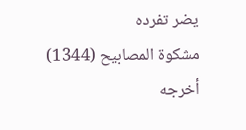يضر تفرده
مشكوة المصابيح (1344)
أخرجه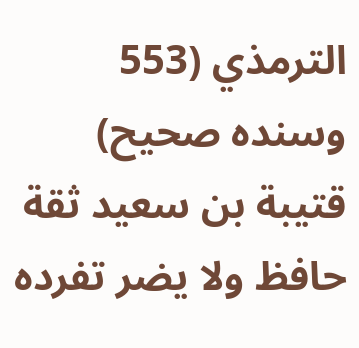الترمذي (553 وسنده صحيح) قتيبة بن سعيد ثقة حافظ ولا يضر تفرده